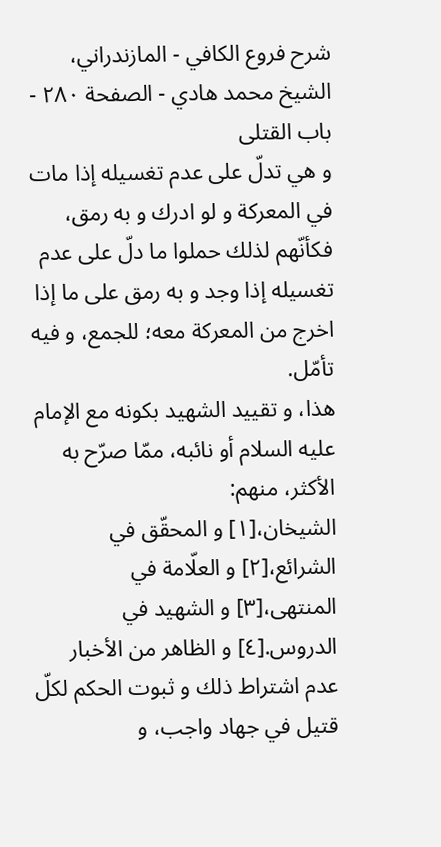شرح فروع الكافي - المازندراني، الشيخ محمد هادي - الصفحة ٢٨٠ - باب القتلى
و هي تدلّ على عدم تغسيله إذا مات في المعركة و لو ادرك و به رمق، فكأنّهم لذلك حملوا ما دلّ على عدم تغسيله إذا وجد و به رمق على ما إذا اخرج من المعركة معه؛ للجمع، و فيه تأمّل.
هذا، و تقييد الشهيد بكونه مع الإمام عليه السلام أو نائبه، ممّا صرّح به الأكثر، منهم:
الشيخان،[١] و المحقّق في الشرائع،[٢] و العلّامة في المنتهى،[٣] و الشهيد في الدروس.[٤] و الظاهر من الأخبار عدم اشتراط ذلك و ثبوت الحكم لكلّ قتيل في جهاد واجب، و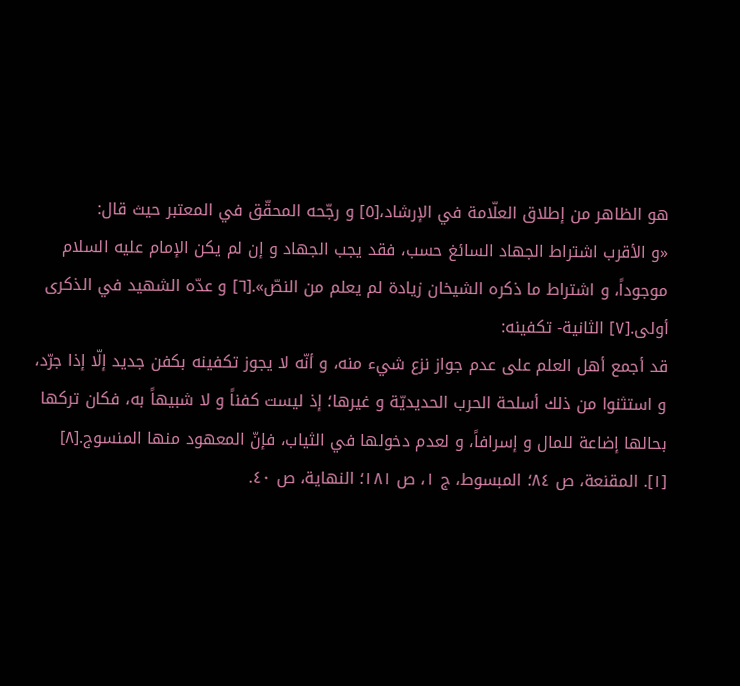هو الظاهر من إطلاق العلّامة في الإرشاد،[٥] و رجّحه المحقّق في المعتبر حيث قال:
«و الأقرب اشتراط الجهاد السائغ حسب، فقد يجب الجهاد و إن لم يكن الإمام عليه السلام موجوداً، و اشتراط ما ذكره الشيخان زيادة لم يعلم من النصّ».[٦] و عدّه الشهيد في الذكرى أولى.[٧] الثانية- تكفينه:
قد أجمع أهل العلم على عدم جواز نزع شيء منه، و أنّه لا يجوز تكفينه بكفن جديد إلّا إذا جرّد، و استثنوا من ذلك أسلحة الحرب الحديديّة و غيرها؛ إذ ليست كفناً و لا شبيهاً به، فكان تركها بحالها إضاعة للمال و إسرافاً، و لعدم دخولها في الثياب، فإنّ المعهود منها المنسوج.[٨]
[١]. المقنعة، ص ٨٤؛ المبسوط، ج ١، ص ١٨١؛ النهاية، ص ٤٠.